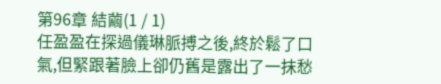第96章 結繭(1 / 1)
任盈盈在探過儀琳脈搏之後,終於鬆了口氣,但緊跟著臉上卻仍舊是露出了一抹愁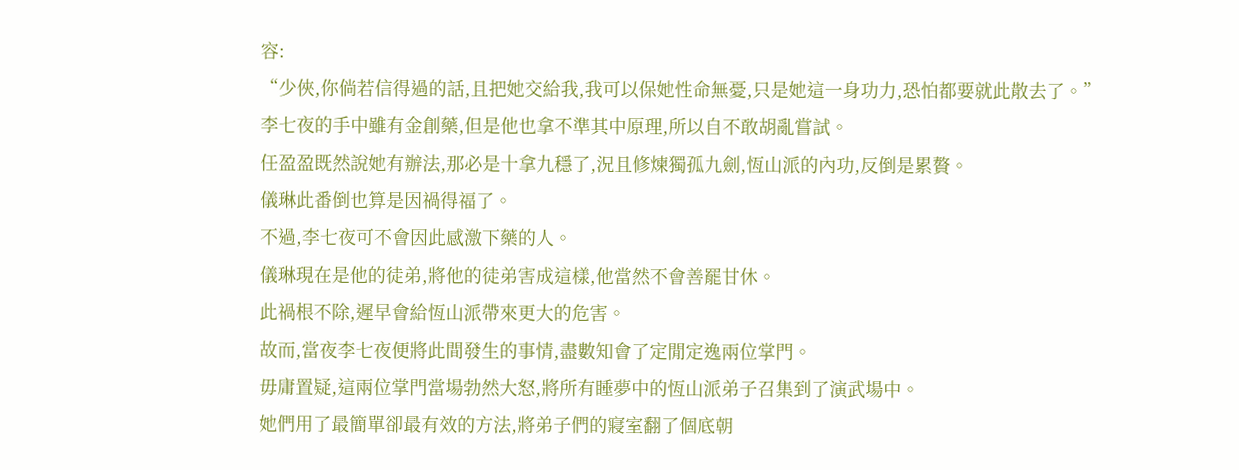容:
“少俠,你倘若信得過的話,且把她交給我,我可以保她性命無憂,只是她這一身功力,恐怕都要就此散去了。”
李七夜的手中雖有金創藥,但是他也拿不準其中原理,所以自不敢胡亂嘗試。
任盈盈既然說她有辦法,那必是十拿九穩了,況且修煉獨孤九劍,恆山派的內功,反倒是累贅。
儀琳此番倒也算是因禍得福了。
不過,李七夜可不會因此感激下藥的人。
儀琳現在是他的徒弟,將他的徒弟害成這樣,他當然不會善罷甘休。
此禍根不除,遲早會給恆山派帶來更大的危害。
故而,當夜李七夜便將此間發生的事情,盡數知會了定閒定逸兩位掌門。
毋庸置疑,這兩位掌門當場勃然大怒,將所有睡夢中的恆山派弟子召集到了演武場中。
她們用了最簡單卻最有效的方法,將弟子們的寢室翻了個底朝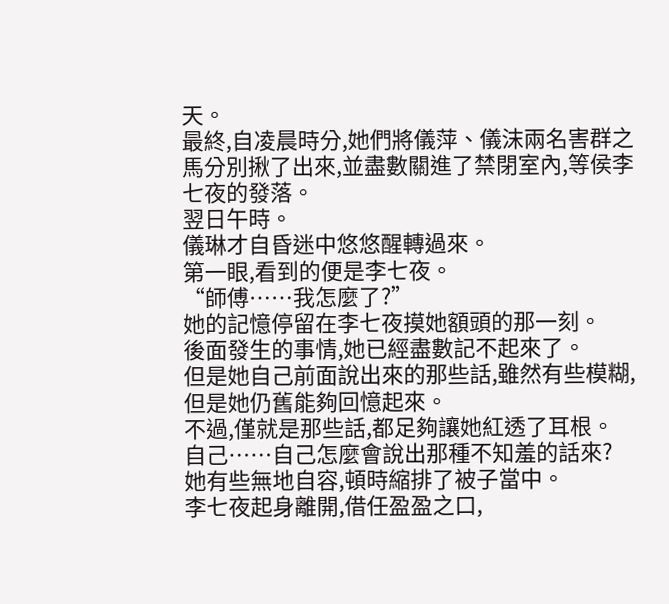天。
最終,自凌晨時分,她們將儀萍、儀沫兩名害群之馬分別揪了出來,並盡數關進了禁閉室內,等侯李七夜的發落。
翌日午時。
儀琳才自昏迷中悠悠醒轉過來。
第一眼,看到的便是李七夜。
“師傅……我怎麼了?”
她的記憶停留在李七夜摸她額頭的那一刻。
後面發生的事情,她已經盡數記不起來了。
但是她自己前面說出來的那些話,雖然有些模糊,但是她仍舊能夠回憶起來。
不過,僅就是那些話,都足夠讓她紅透了耳根。
自己……自己怎麼會說出那種不知羞的話來?
她有些無地自容,頓時縮排了被子當中。
李七夜起身離開,借任盈盈之口,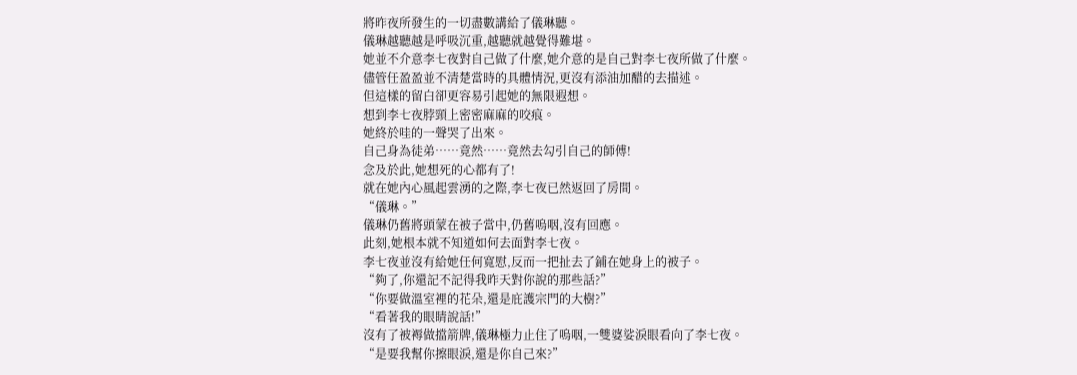將昨夜所發生的一切盡數講給了儀琳聽。
儀琳越聽越是呼吸沉重,越聽就越覺得難堪。
她並不介意李七夜對自己做了什麼,她介意的是自己對李七夜所做了什麼。
儘管任盈盈並不清楚當時的具體情況,更沒有添油加醋的去描述。
但這樣的留白卻更容易引起她的無限遐想。
想到李七夜脖頸上密密麻麻的咬痕。
她終於哇的一聲哭了出來。
自己身為徒弟……竟然……竟然去勾引自己的師傅!
念及於此,她想死的心都有了!
就在她內心風起雲湧的之際,李七夜已然返回了房間。
“儀琳。”
儀琳仍舊將頭蒙在被子當中,仍舊嗚咽,沒有回應。
此刻,她根本就不知道如何去面對李七夜。
李七夜並沒有給她任何寬慰,反而一把扯去了鋪在她身上的被子。
“夠了,你還記不記得我昨天對你說的那些話?”
“你要做溫室裡的花朵,還是庇護宗門的大樹?”
“看著我的眼睛說話!”
沒有了被褥做擋箭牌,儀琳極力止住了嗚咽,一雙婆娑淚眼看向了李七夜。
“是要我幫你擦眼淚,還是你自己來?”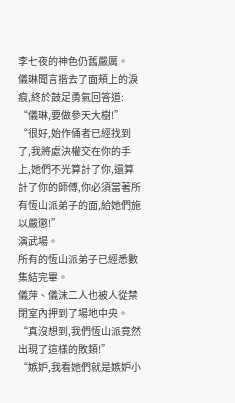李七夜的神色仍舊嚴厲。
儀琳聞言揩去了面頰上的淚痕,終於鼓足勇氣回答道:
“儀琳,要做參天大樹!”
“很好,始作俑者已經找到了,我將處決權交在你的手上,她們不光算計了你,還算計了你的師傅,你必須當著所有恆山派弟子的面,給她們施以嚴懲!”
演武場。
所有的恆山派弟子已經悉數集結完畢。
儀萍、儀沫二人也被人從禁閉室內押到了場地中央。
“真沒想到,我們恆山派竟然出現了這樣的敗類!”
“嫉妒,我看她們就是嫉妒小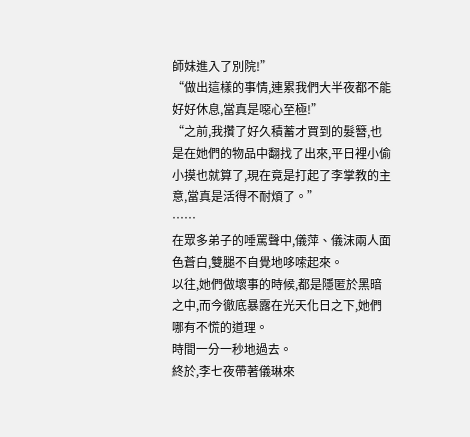師妹進入了別院!”
“做出這樣的事情,連累我們大半夜都不能好好休息,當真是噁心至極!”
“之前,我攢了好久積蓄才買到的髮簪,也是在她們的物品中翻找了出來,平日裡小偷小摸也就算了,現在竟是打起了李掌教的主意,當真是活得不耐煩了。”
……
在眾多弟子的唾罵聲中,儀萍、儀沫兩人面色蒼白,雙腿不自覺地哆嗦起來。
以往,她們做壞事的時候,都是隱匿於黑暗之中,而今徹底暴露在光天化日之下,她們哪有不慌的道理。
時間一分一秒地過去。
終於,李七夜帶著儀琳來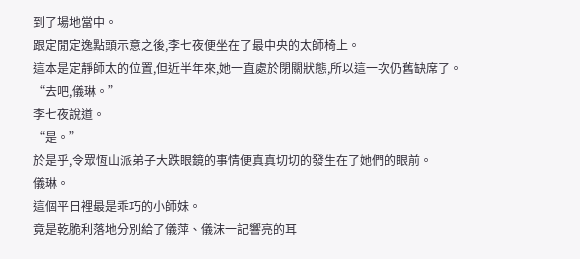到了場地當中。
跟定閒定逸點頭示意之後,李七夜便坐在了最中央的太師椅上。
這本是定靜師太的位置,但近半年來,她一直處於閉關狀態,所以這一次仍舊缺席了。
“去吧,儀琳。”
李七夜說道。
“是。”
於是乎,令眾恆山派弟子大跌眼鏡的事情便真真切切的發生在了她們的眼前。
儀琳。
這個平日裡最是乖巧的小師妹。
竟是乾脆利落地分別給了儀萍、儀沫一記響亮的耳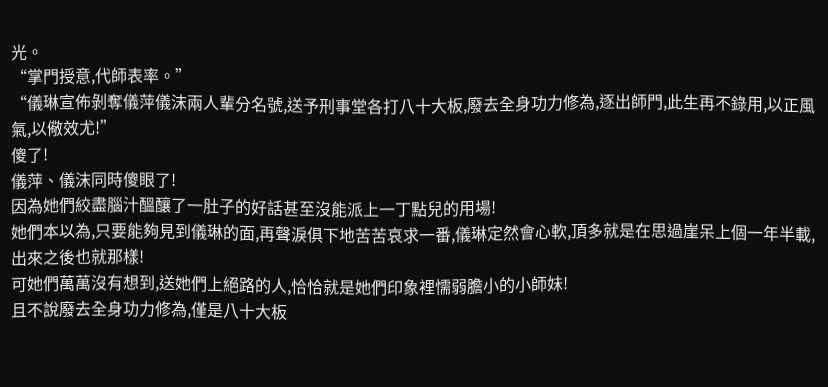光。
“掌門授意,代師表率。”
“儀琳宣佈剝奪儀萍儀沫兩人輩分名號,送予刑事堂各打八十大板,廢去全身功力修為,逐出師門,此生再不錄用,以正風氣,以儆效尤!”
傻了!
儀萍、儀沫同時傻眼了!
因為她們絞盡腦汁醞釀了一肚子的好話甚至沒能派上一丁點兒的用場!
她們本以為,只要能夠見到儀琳的面,再聲淚俱下地苦苦哀求一番,儀琳定然會心軟,頂多就是在思過崖呆上個一年半載,出來之後也就那樣!
可她們萬萬沒有想到,送她們上絕路的人,恰恰就是她們印象裡懦弱膽小的小師妹!
且不說廢去全身功力修為,僅是八十大板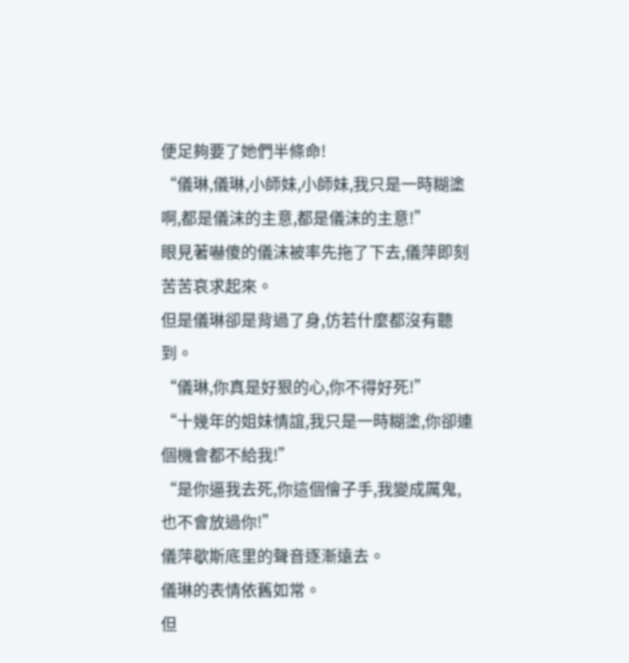便足夠要了她們半條命!
“儀琳,儀琳,小師妹,小師妹,我只是一時糊塗啊,都是儀沫的主意,都是儀沫的主意!”
眼見著嚇傻的儀沫被率先拖了下去,儀萍即刻苦苦哀求起來。
但是儀琳卻是背過了身,仿若什麼都沒有聽到。
“儀琳,你真是好狠的心,你不得好死!”
“十幾年的姐妹情誼,我只是一時糊塗,你卻連個機會都不給我!”
“是你逼我去死,你這個儈子手,我變成厲鬼,也不會放過你!”
儀萍歇斯底里的聲音逐漸遠去。
儀琳的表情依舊如常。
但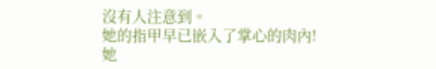沒有人注意到。
她的指甲早已嵌入了掌心的肉內!
她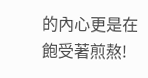的內心更是在飽受著煎熬!